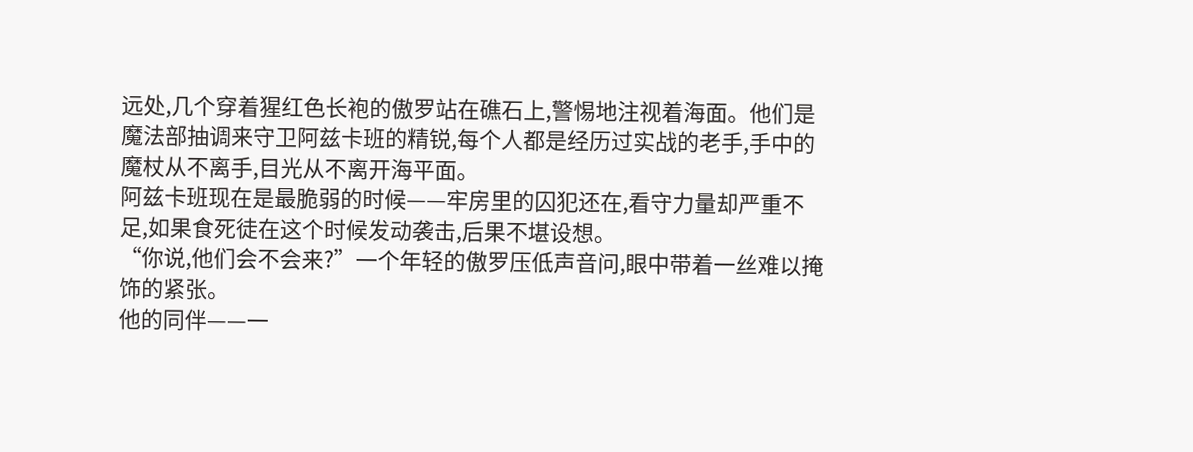远处,几个穿着猩红色长袍的傲罗站在礁石上,警惕地注视着海面。他们是魔法部抽调来守卫阿兹卡班的精锐,每个人都是经历过实战的老手,手中的魔杖从不离手,目光从不离开海平面。
阿兹卡班现在是最脆弱的时候——牢房里的囚犯还在,看守力量却严重不足,如果食死徒在这个时候发动袭击,后果不堪设想。
“你说,他们会不会来?”一个年轻的傲罗压低声音问,眼中带着一丝难以掩饰的紧张。
他的同伴——一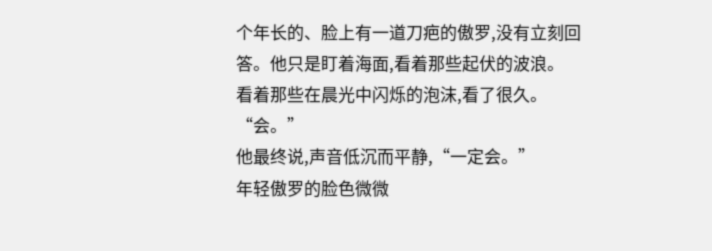个年长的、脸上有一道刀疤的傲罗,没有立刻回答。他只是盯着海面,看着那些起伏的波浪。
看着那些在晨光中闪烁的泡沫,看了很久。
“会。”
他最终说,声音低沉而平静,“一定会。”
年轻傲罗的脸色微微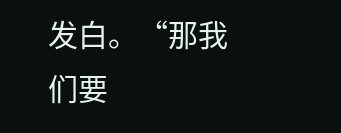发白。“那我们要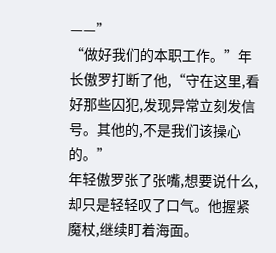——”
“做好我们的本职工作。”年长傲罗打断了他,“守在这里,看好那些囚犯,发现异常立刻发信号。其他的,不是我们该操心的。”
年轻傲罗张了张嘴,想要说什么,却只是轻轻叹了口气。他握紧魔杖,继续盯着海面。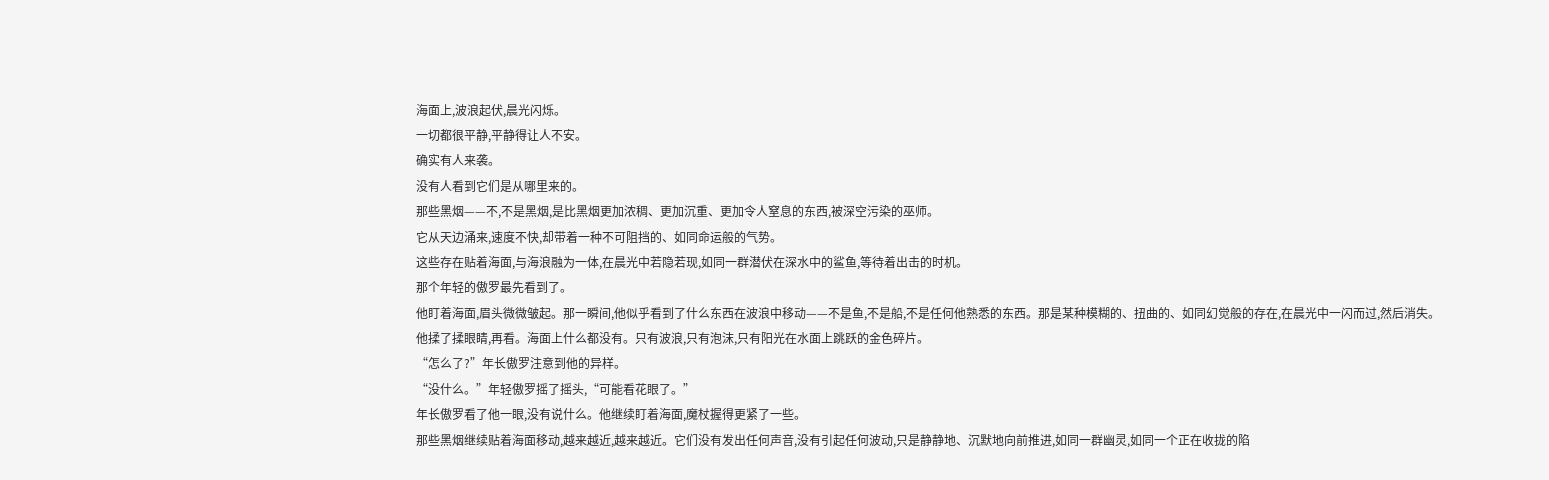海面上,波浪起伏,晨光闪烁。
一切都很平静,平静得让人不安。
确实有人来袭。
没有人看到它们是从哪里来的。
那些黑烟——不,不是黑烟,是比黑烟更加浓稠、更加沉重、更加令人窒息的东西,被深空污染的巫师。
它从天边涌来,速度不快,却带着一种不可阻挡的、如同命运般的气势。
这些存在贴着海面,与海浪融为一体,在晨光中若隐若现,如同一群潜伏在深水中的鲨鱼,等待着出击的时机。
那个年轻的傲罗最先看到了。
他盯着海面,眉头微微皱起。那一瞬间,他似乎看到了什么东西在波浪中移动——不是鱼,不是船,不是任何他熟悉的东西。那是某种模糊的、扭曲的、如同幻觉般的存在,在晨光中一闪而过,然后消失。
他揉了揉眼睛,再看。海面上什么都没有。只有波浪,只有泡沫,只有阳光在水面上跳跃的金色碎片。
“怎么了?”年长傲罗注意到他的异样。
“没什么。”年轻傲罗摇了摇头,“可能看花眼了。”
年长傲罗看了他一眼,没有说什么。他继续盯着海面,魔杖握得更紧了一些。
那些黑烟继续贴着海面移动,越来越近,越来越近。它们没有发出任何声音,没有引起任何波动,只是静静地、沉默地向前推进,如同一群幽灵,如同一个正在收拢的陷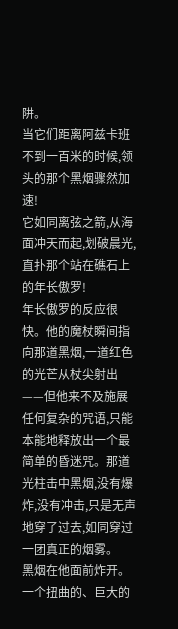阱。
当它们距离阿兹卡班不到一百米的时候,领头的那个黑烟骤然加速!
它如同离弦之箭,从海面冲天而起,划破晨光,直扑那个站在礁石上的年长傲罗!
年长傲罗的反应很快。他的魔杖瞬间指向那道黑烟,一道红色的光芒从杖尖射出——但他来不及施展任何复杂的咒语,只能本能地释放出一个最简单的昏迷咒。那道光柱击中黑烟,没有爆炸,没有冲击,只是无声地穿了过去,如同穿过一团真正的烟雾。
黑烟在他面前炸开。
一个扭曲的、巨大的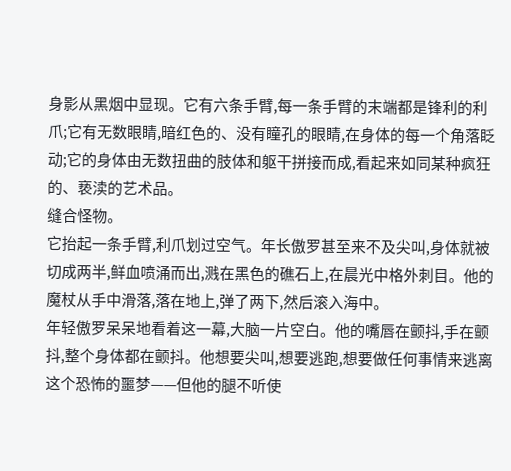身影从黑烟中显现。它有六条手臂,每一条手臂的末端都是锋利的利爪;它有无数眼睛,暗红色的、没有瞳孔的眼睛,在身体的每一个角落眨动;它的身体由无数扭曲的肢体和躯干拼接而成,看起来如同某种疯狂的、亵渎的艺术品。
缝合怪物。
它抬起一条手臂,利爪划过空气。年长傲罗甚至来不及尖叫,身体就被切成两半,鲜血喷涌而出,溅在黑色的礁石上,在晨光中格外刺目。他的魔杖从手中滑落,落在地上,弹了两下,然后滚入海中。
年轻傲罗呆呆地看着这一幕,大脑一片空白。他的嘴唇在颤抖,手在颤抖,整个身体都在颤抖。他想要尖叫,想要逃跑,想要做任何事情来逃离这个恐怖的噩梦——但他的腿不听使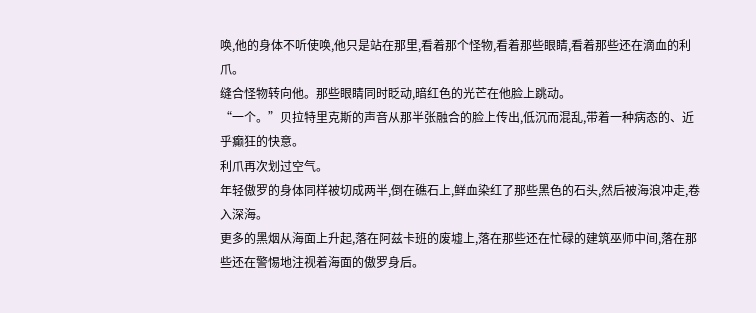唤,他的身体不听使唤,他只是站在那里,看着那个怪物,看着那些眼睛,看着那些还在滴血的利爪。
缝合怪物转向他。那些眼睛同时眨动,暗红色的光芒在他脸上跳动。
“一个。”贝拉特里克斯的声音从那半张融合的脸上传出,低沉而混乱,带着一种病态的、近乎癫狂的快意。
利爪再次划过空气。
年轻傲罗的身体同样被切成两半,倒在礁石上,鲜血染红了那些黑色的石头,然后被海浪冲走,卷入深海。
更多的黑烟从海面上升起,落在阿兹卡班的废墟上,落在那些还在忙碌的建筑巫师中间,落在那些还在警惕地注视着海面的傲罗身后。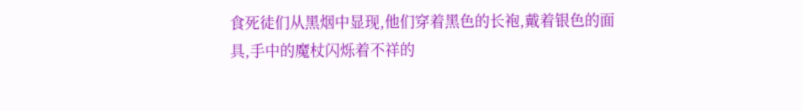食死徒们从黑烟中显现,他们穿着黑色的长袍,戴着银色的面具,手中的魔杖闪烁着不祥的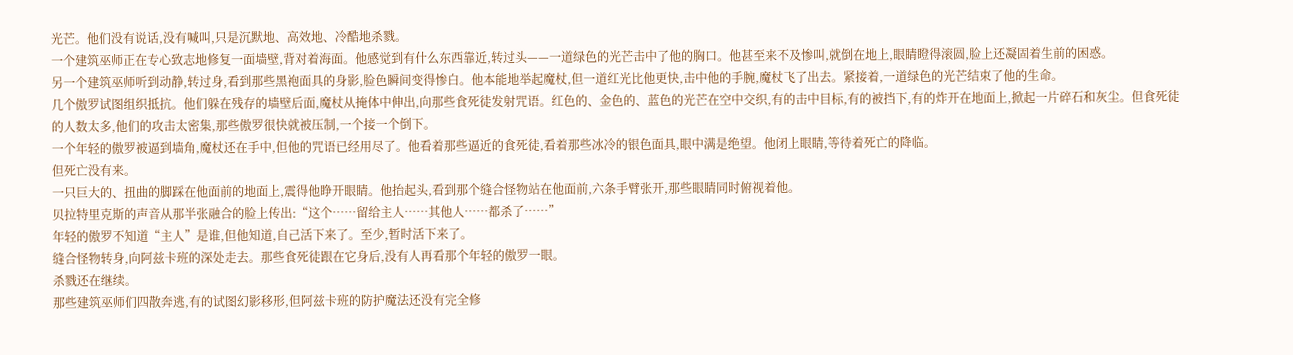光芒。他们没有说话,没有喊叫,只是沉默地、高效地、冷酷地杀戮。
一个建筑巫师正在专心致志地修复一面墙壁,背对着海面。他感觉到有什么东西靠近,转过头——一道绿色的光芒击中了他的胸口。他甚至来不及惨叫,就倒在地上,眼睛瞪得滚圆,脸上还凝固着生前的困惑。
另一个建筑巫师听到动静,转过身,看到那些黑袍面具的身影,脸色瞬间变得惨白。他本能地举起魔杖,但一道红光比他更快,击中他的手腕,魔杖飞了出去。紧接着,一道绿色的光芒结束了他的生命。
几个傲罗试图组织抵抗。他们躲在残存的墙壁后面,魔杖从掩体中伸出,向那些食死徒发射咒语。红色的、金色的、蓝色的光芒在空中交织,有的击中目标,有的被挡下,有的炸开在地面上,掀起一片碎石和灰尘。但食死徒的人数太多,他们的攻击太密集,那些傲罗很快就被压制,一个接一个倒下。
一个年轻的傲罗被逼到墙角,魔杖还在手中,但他的咒语已经用尽了。他看着那些逼近的食死徒,看着那些冰冷的银色面具,眼中满是绝望。他闭上眼睛,等待着死亡的降临。
但死亡没有来。
一只巨大的、扭曲的脚踩在他面前的地面上,震得他睁开眼睛。他抬起头,看到那个缝合怪物站在他面前,六条手臂张开,那些眼睛同时俯视着他。
贝拉特里克斯的声音从那半张融合的脸上传出:“这个……留给主人……其他人……都杀了……”
年轻的傲罗不知道“主人”是谁,但他知道,自己活下来了。至少,暂时活下来了。
缝合怪物转身,向阿兹卡班的深处走去。那些食死徒跟在它身后,没有人再看那个年轻的傲罗一眼。
杀戮还在继续。
那些建筑巫师们四散奔逃,有的试图幻影移形,但阿兹卡班的防护魔法还没有完全修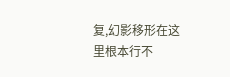复,幻影移形在这里根本行不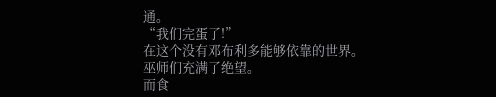通。
“我们完蛋了!”
在这个没有邓布利多能够依靠的世界。
巫师们充满了绝望。
而食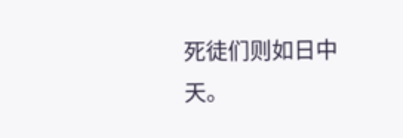死徒们则如日中天。